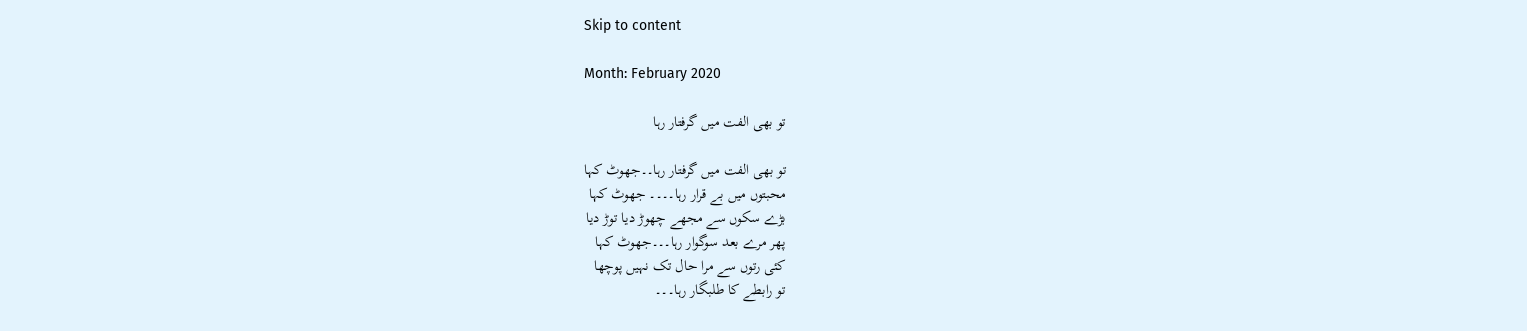Skip to content

Month: February 2020

تو بھی الفت میں گرفتار رہا

تو بھی الفت میں گرفتار رہا۔۔جھوٹ کہا
محبتوں میں بے قرار رہا۔۔۔۔ جھوٹ کہا
بڑے سکوں سے مجھے چھوڑ دیا توڑ دیا
پھر مرے بعد سوگوار رہا۔۔۔جھوٹ کہا
کئی رتوں سے مرا حال تک نہیں پوچھا
تو رابطے کا طلبگار رہا۔۔۔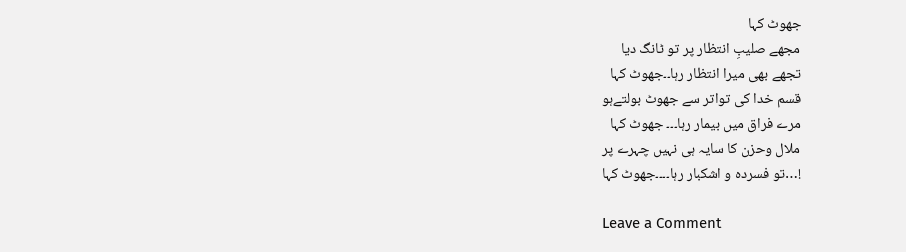جھوٹ کہا
مجھے صلیبِ انتظار پر تو ٹانگ دیا
تجھے بھی میرا انتظار رہا۔۔جھوٹ کہا
قسم خدا کی تواتر سے جھوٹ بولتےہو
مرے فراق میں بیمار رہا۔۔۔ جھوٹ کہا
ملال وحزن کا سایہ ہی نہیں چہرے پر
!…تو فسردہ و اشکبار رہا۔۔۔۔جھوٹ کہا

Leave a Comment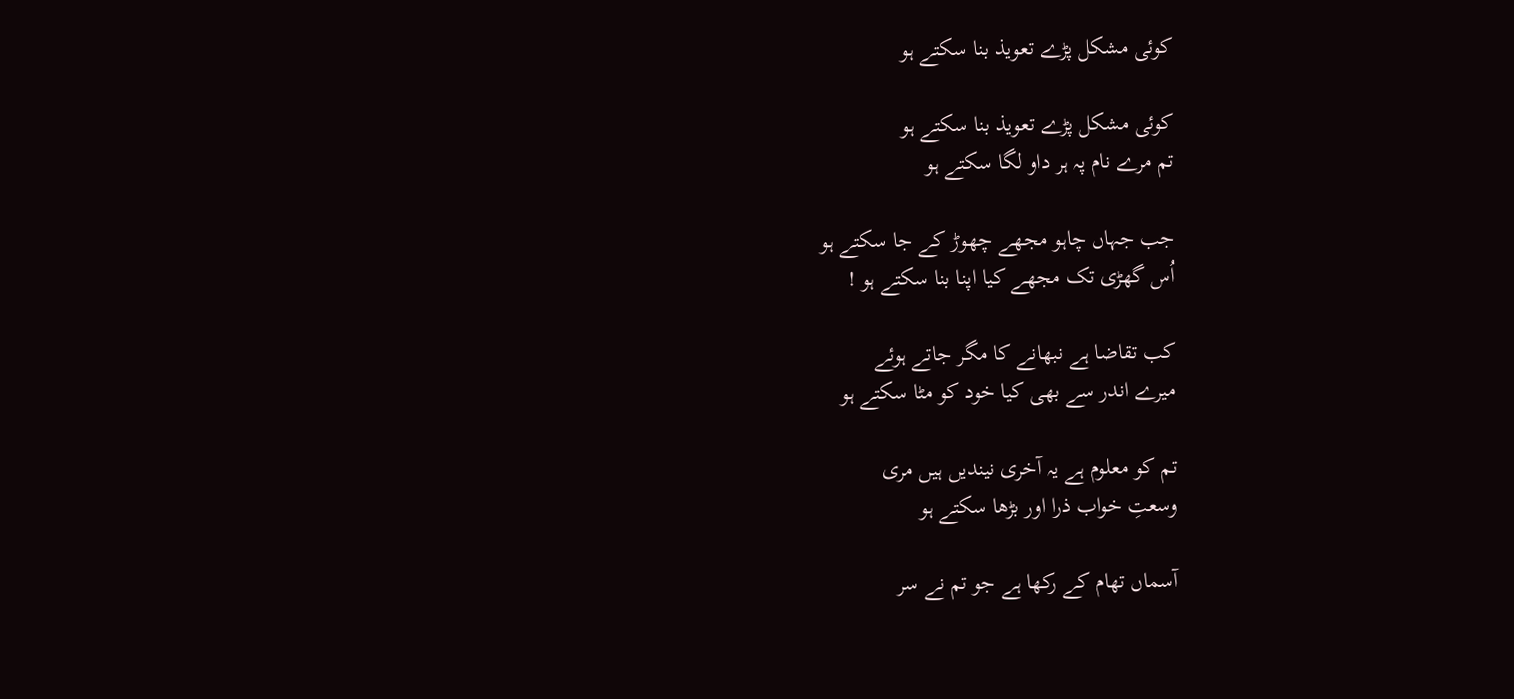کوئی مشکل پڑے تعویذ بنا سکتے ہو

کوئی مشکل پڑے تعویذ بنا سکتے ہو
تم مرے نام پہ ہر داو لگا سکتے ہو

جب جہاں چاہو مجھے چھوڑ کے جا سکتے ہو
اُس گھڑی تک مجھے کیا اپنا بنا سکتے ہو !

کب تقاضا ہے نبھانے کا مگر جاتے ہوئے
میرے اندر سے بھی کیا خود کو مٹا سکتے ہو

تم کو معلوم ہے یہ آخری نیندیں ہیں مری
وسعتِ خواب ذرا اور بڑھا سکتے ہو

آسماں تھام کے رکھا ہے جو تم نے سر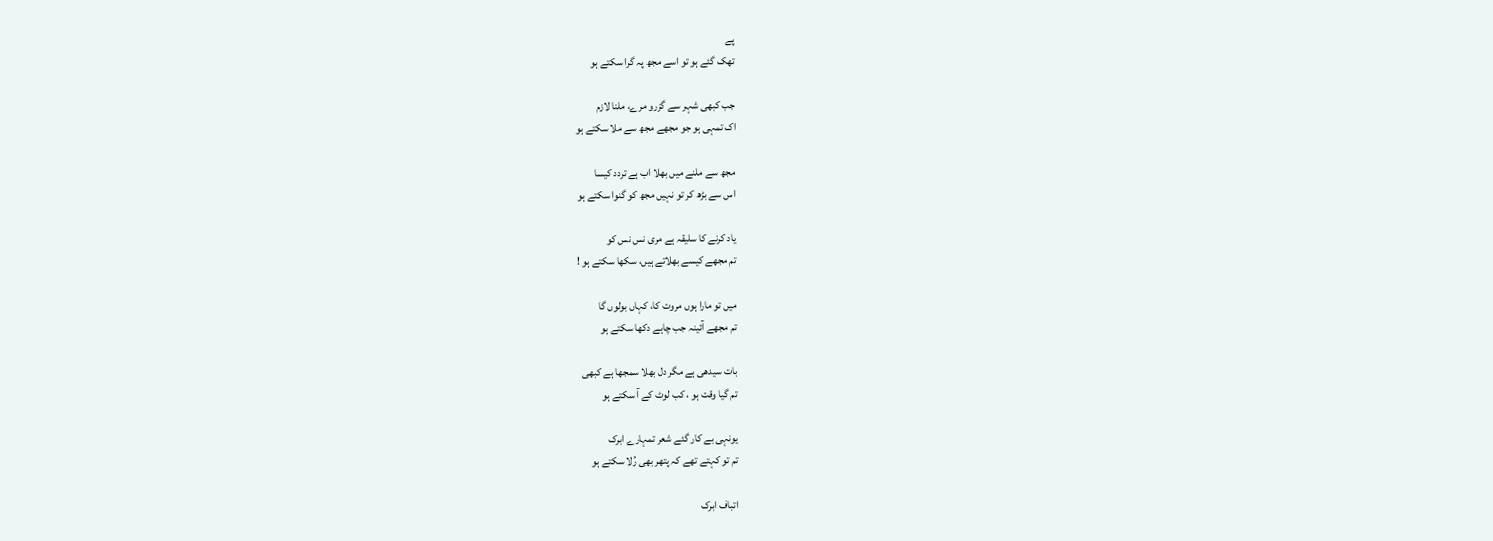پے
تھک گئے ہو تو اسے مجھ پہ گرا سکتے ہو

جب کبھی شہر سے گزرو مرے، ملنا لازم
اک تمہی ہو جو مجھے مجھ سے ملا سکتے ہو

مجھ سے ملنے میں بھلا اب ہے تردد کیسا
اس سے بڑھ کر تو نہیں مجھ کو گنوا سکتے ہو

یاد کرنے کا سلیقہ ہے مری نس نس کو
تم مجھے کیسے بھلاتے ہیں، سکھا سکتے ہو !

میں تو مارا ہوں مروت کا، کہاں بولوں گا
تم مجھے آئینہ جب چاہے دکھا سکتے ہو

بات سیدھی ہے مگر دل بھلا سمجھا ہے کبھی
تم گیا وقت ہو ، کب لوٹ کے آ سکتے ہو

یونہی بے کار گئے شعر تمہارے ابرک
تم تو کہتے تھے کہ پتھر بھی رُلا سکتے ہو

اتباف ابرک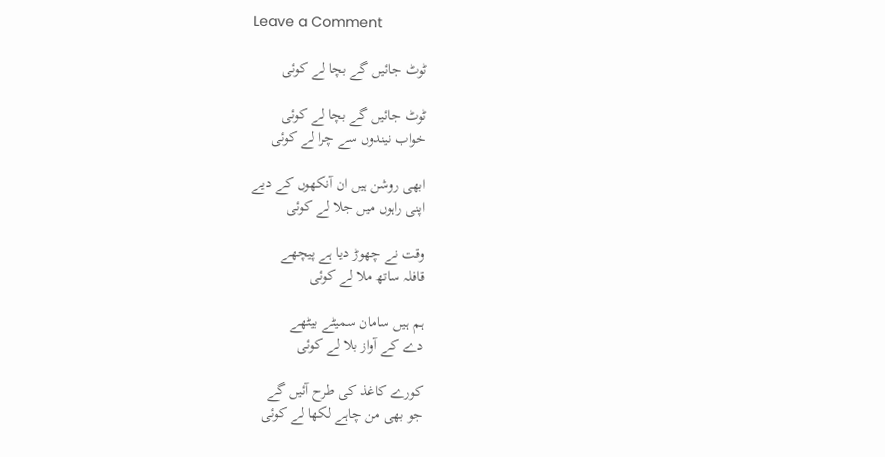Leave a Comment

ٹوٹ جائیں گے بچا لے کوئی

ٹوٹ جائیں گے بچا لے کوئی
خواب نیندوں سے چرا لے کوئی

ابھی روشن ہیں ان آنکھوں کے دیے
اپنی راہوں میں جلا لے کوئی

وقت نے چھوڑ دیا ہے پیچھے
قافلہ ساتھ ملا لے کوئی

ہم ہیں سامان سمیٹے بیٹھے
دے کے آواز بلا لے کوئی

کورے کاغذ کی طرح آئیں گے
جو بھی من چاہے لکھا لے کوئی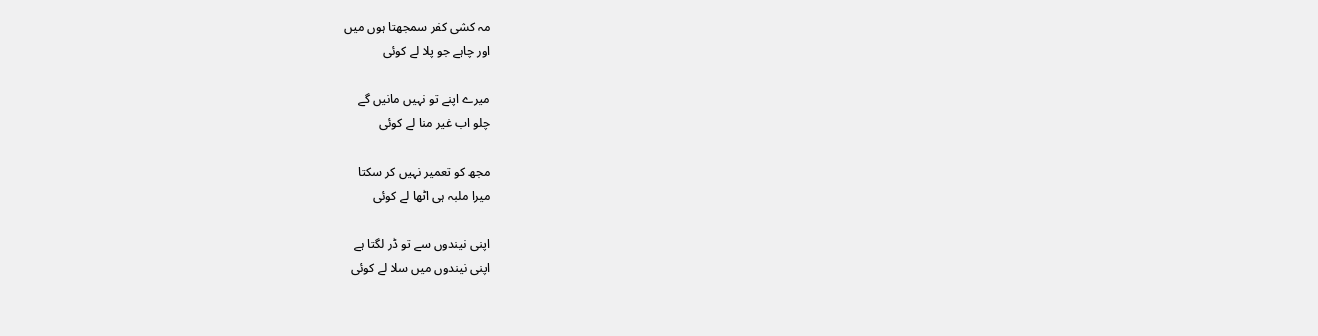مہ کشی کفر سمجھتا ہوں میں
اور چاہے جو پلا لے کوئی

میرے اپنے تو نہیں مانیں گے
چلو اب غیر منا لے کوئی

مجھ کو تعمیر نہیں کر سکتا
میرا ملبہ ہی اٹھا لے کوئی

اپنی نیندوں سے تو ڈر لگتا ہے
اپنی نیندوں میں سلا لے کوئی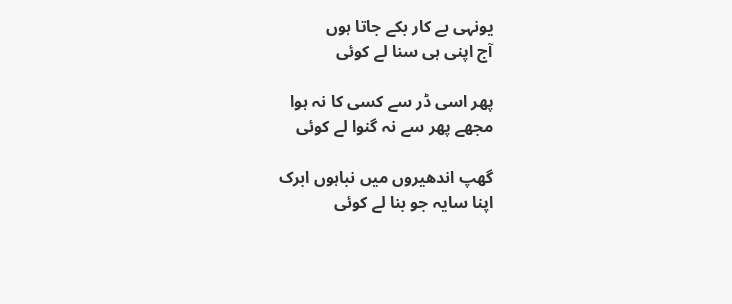یونہی بے کار بکے جاتا ہوں
آج اپنی ہی سنا لے کوئی

پھر اسی ڈر سے کسی کا نہ ہوا
مجھے پھر سے نہ گنوا لے کوئی

گھپ اندھیروں میں نباہوں ابرک
اپنا سایہ جو بنا لے کوئی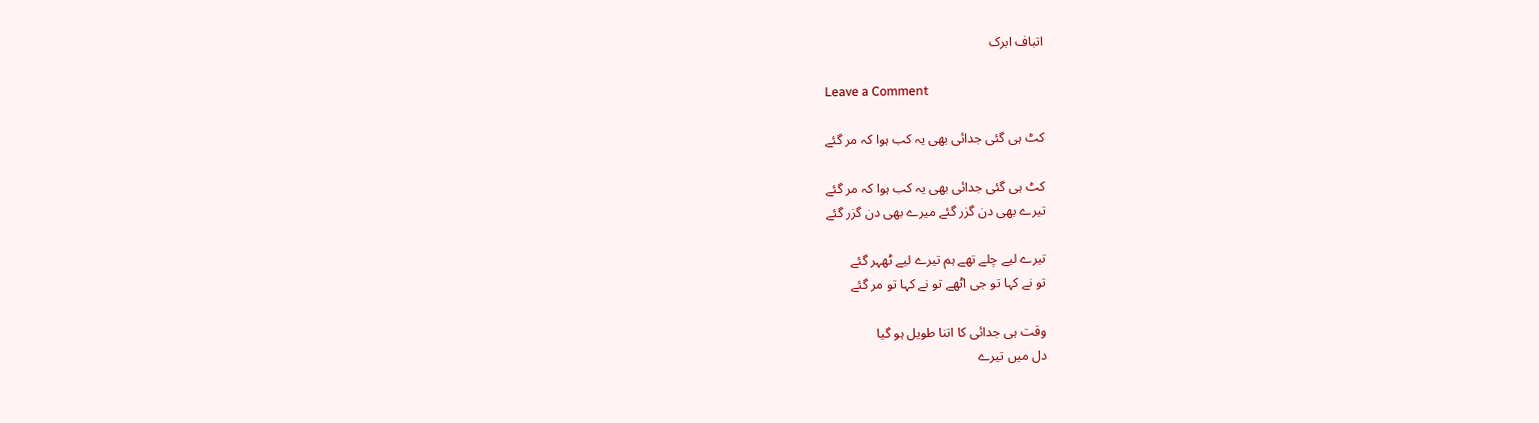اتباف ابرک

Leave a Comment

کٹ ہی گئی جدائی بھی یہ کب ہوا کہ مر گئے

کٹ ہی گئی جدائی بھی یہ کب ہوا کہ مر گئے
تیرے بھی دن گزر گئے میرے بھی دن گزر گئے

تیرے لیے چلے تھے ہم تیرے لیے ٹھہر گئے
تو نے کہا تو جی اٹھے تو نے کہا تو مر گئے

وقت ہی جدائی کا اتنا طویل ہو گیا
دل میں تیرے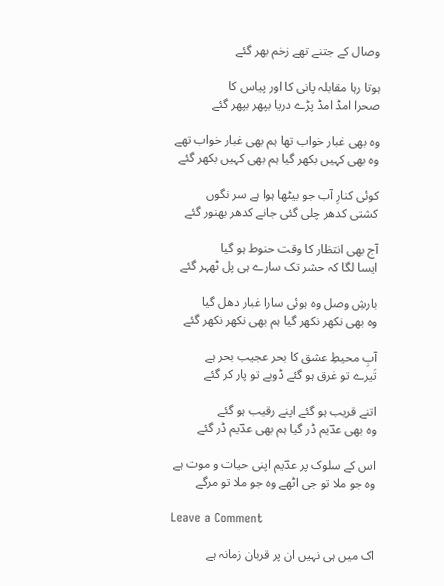وصال کے جتنے تھے زخم بھر گئے

ہوتا رہا مقابلہ پانی کا اور پیاس کا
صحرا امڈ امڈ پڑے دریا بپھر بپھر گئے

وہ بھی غبار خواب تھا ہم بھی غبار خواب تھے
وہ بھی کہیں بکھر گیا ہم بھی کہیں بکھر گئے

کوئی کنارِ آب جو بیٹھا ہوا ہے سر نگوں
کشتی کدھر چلی گئی جانے کدھر بھنور گئے

آج بھی انتظار کا وقت حنوط ہو گیا
ایسا لگا کہ حشر تک سارے ہی پل ٹھہر گئے

بارشِ وصل وہ ہوئی سارا غبار دھل گیا
وہ بھی نکھر نکھر گیا ہم بھی نکھر نکھر گئے

آبِ محیطِ عشق کا بحر عجیب بحر ہے
تَیرے تو غرق ہو گئے ڈوبے تو پار کر گئے

اتنے قریب ہو گئے اپنے رقیب ہو گئے
وہ بھی عدؔیم ڈر گیا ہم بھی عدؔیم ڈر گئے

اس کے سلوک پر عدؔیم اپنی حیات و موت ہے
وہ جو ملا تو جی اٹھے وہ جو ملا تو مرگے

Leave a Comment

اک میں ہی نہیں ان پر قربان زمانہ ہے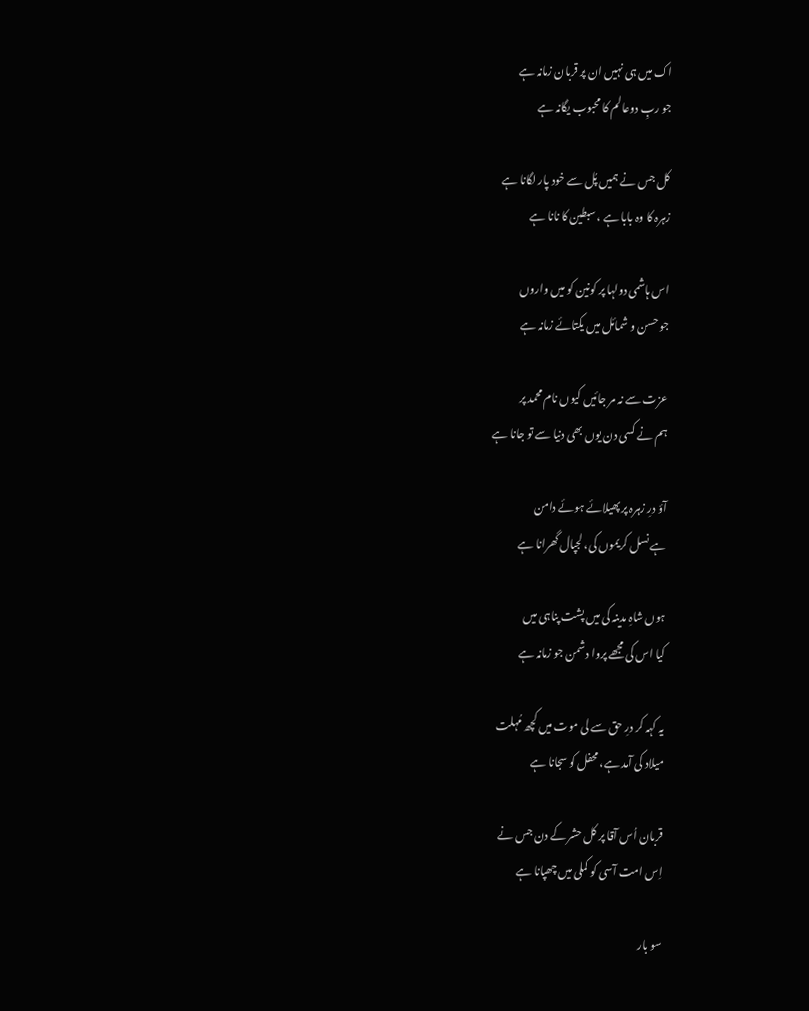اک میں ہی نہیں ان پر قربان زمانہ ہے
جو ربِ دوعالم کا محبوب یگانہ ہے

کل جس نے ہمیں پُل سے خود پار لگانا ہے
زہرہ کا وہ بابا ہے ، سبطین کا نانا ہے

اس ہاشمی دولہا پر کونین کو میں واروں
جو حسن و شمائل میں یکتائے زمانہ ہے

عزت سے نہ مر جائیں کیوں نام محمد پر
ہم نے کسی دن یوں بھی دنیا سے تو جانا ہے

آؤ درِ زہرہ پر پھیلائے ہوئے دامن
ہے نسل کریموں کی، لجپال گھرانا ہے

ہوں شاہِ مدینہ کی میں پشت پناہی میں
کیا اس کی مجھے پروا دشمن جو زمانہ ہے

یہ کہہ کر درِ حق سے لی موت میں کچھ مُہلت
میلاد کی آمد ہے، محفل کو سجانا ہے

قربان اُس آقا پر کل حشر کے دن جس نے
اِس امت آسی کو کملی میں چھپانا ہے

سو بار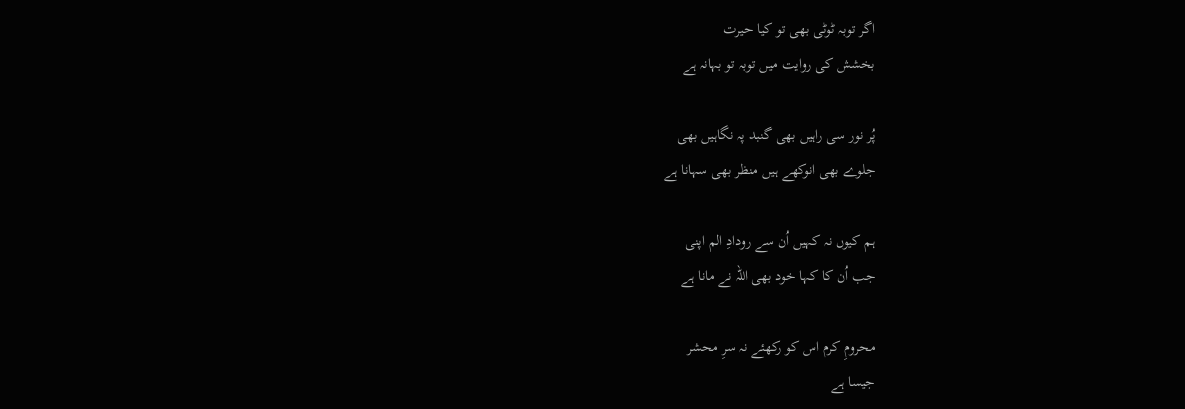اگر توبہ ٹوٹی بھی تو کیا حیرت
بخشش کی روایت میں توبہ تو بہانہ ہے

پُر نور سی راہیں بھی گنبد پہ نگاہیں بھی
جلوے بھی انوکھے ہیں منظر بھی سہانا ہے

ہم کیوں نہ کہیں اُن سے رودادِ الم اپنی
جب اُن کا کہا خود بھی اللہ نے مانا ہے

محرومِ کرم اس کو رکھئے نہ سرِ محشر
جیسا ہے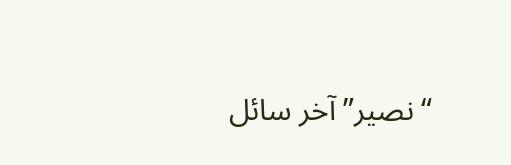“نصیر” آخر سائل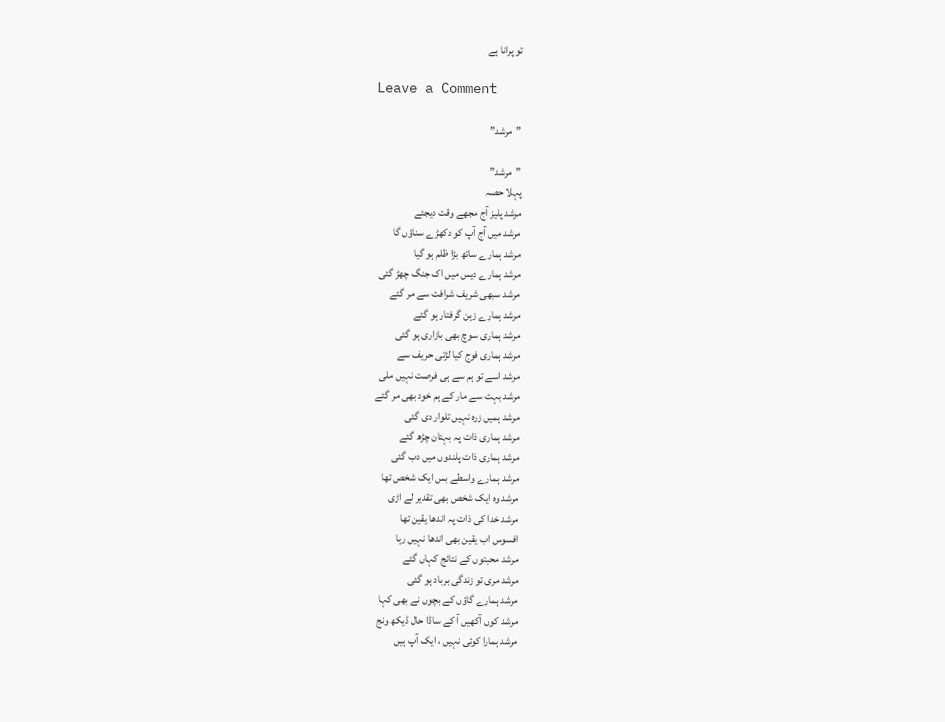تو پرانا ہے

Leave a Comment

”مرشد”

”مرشد”
پہلا حصہ
مرشد پلیز آج مجھے وقت دیجئے
مرشد میں آج آپ کو دکھڑے سناؤں گا
مرشد ہمارے ساتھ بڑا ظلم ہو گیا
مرشد ہمارے دیس میں اک جنگ چھڑ گئی
مرشد سبھی شریف شرافت سے مر گئے
مرشد ہمارے زہن گرفتار ہو گئے
مرشد ہماری سوچ بھی بازاری ہو گئی
مرشد ہماری فوج کیا لڑتی حریف سے
مرشد اسے تو ہم سے ہی فرصت نہیں ملی
مرشد بہت سے مار کے ہم خود بھی مر گئے
مرشد ہمیں زرہ نہیں تلوار دی گئی
مرشد ہماری ذات پہ بہتان چڑھ گئے
مرشد ہماری ذات پلندوں میں دب گئی
مرشد ہمارے واسطے بس ایک شخص تھا
مرشد وہ ایک شخص بھی تقدیر لے اڑی
مرشد خدا کی ذات پہ اندھا یقین تھا
افسوس اب یقین بھی اندھا نہیں رہا
مرشد محبتوں کے نتائج کہاں گئے
مرشد مری تو زندگی برباد ہو گئی
مرشد ہمارے گاؤں کے بچوں نے بھی کہا
مرشد کوں آکھیں آ کے ساڈا حال ڈیکھ ونج
مرشد ہمارا کوئی نہیں ، ایک آپ ہیں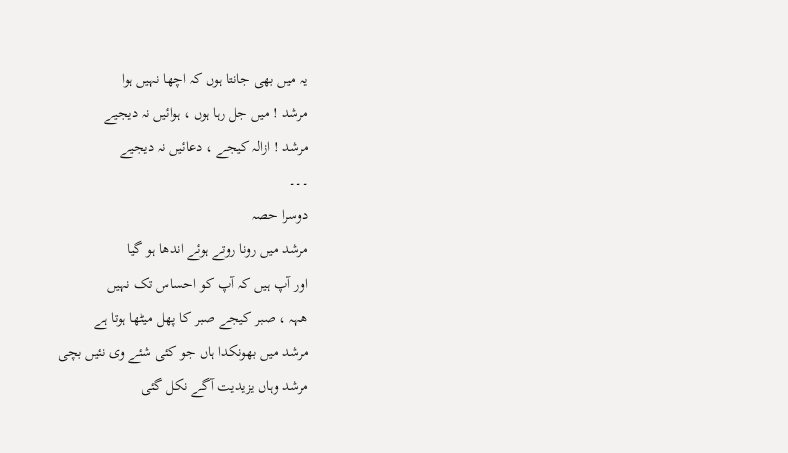یہ میں بھی جانتا ہوں کہ اچھا نہیں ہوا
مرشد ! میں جل رہا ہوں ، ہوائیں نہ دیجیے
مرشد ! ازالہ کیجے ، دعائیں نہ دیجیے
۔۔۔
دوسرا حصہ
مرشد میں رونا روتے ہوئے اندھا ہو گیا
اور آپ ہیں کہ آپ کو احساس تک نہیں
ھہہ ، صبر کیجے صبر کا پھل میٹھا ہوتا ہے
مرشد میں بھونکدا ہاں جو کئی شئے وی نئیں بچی
مرشد وہاں یزیدیت آگے نکل گئی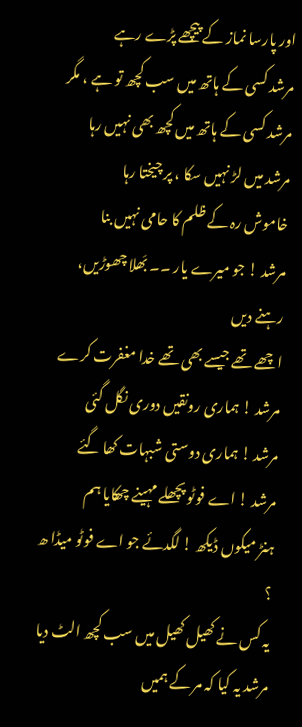اور پارسا نماز کے پیچھے پڑے رہے
مرشد کسی کے ہاتھ میں سب کچھ تو ہے ، مگر
مرشد کسی کے ہاتھ میں کچھ بھی نہیں رہا
مرشد میں لڑ نہیں سکا ، پر چیختا رہا
خاموش رہ کے ظلم کا حامی نہیں بنا
مرشد ! جو میرے یار ۔۔ بَھلا چھوڑیں، رہنے دیں
اچھے تھے جیسے بھی تھے خدا مغفرت کرے
مرشد ! ہماری رونقیں دوری نگل گئی
مرشد ! ہماری دوستی شبہات کھا گئے
مرشد ! اے فوٹو پچھلے مہینے چھکایا ہم
ہنڑ میکوں ڈیکھ ! لگدئے جو اے فوٹو میڈا ھ ؟
یہ کس نے کھیل کھیل میں سب کچھ الٹ دیا
مرشد یہ کیا کہ مر کے ہمیں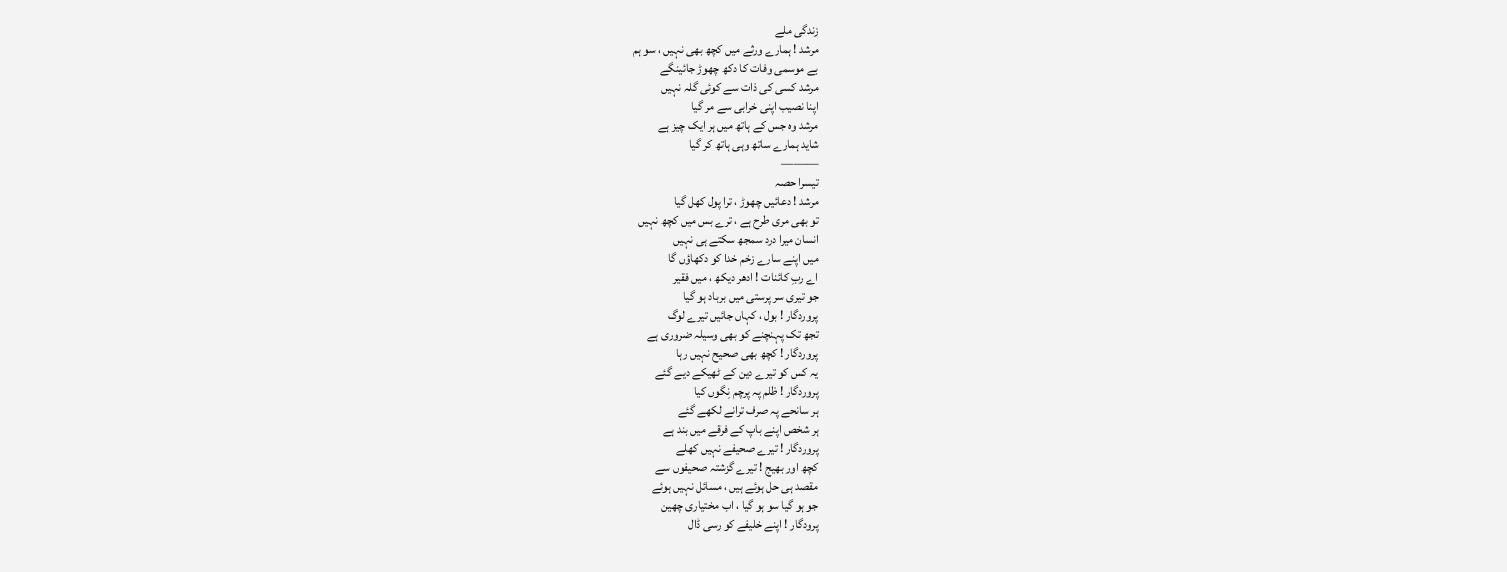زندگی ملے
مرشد ! ہمارے ورثے میں کچھ بھی نہیں ، سو ہم
بے موسمی وفات کا دکھ چھوڑ جائینگے
مرشد کسی کی ذات سے کوئی گلہ نہیں
اپنا نصیب اپنی خرابی سے مر گیا
مرشد وہ جس کے ہاتھ میں ہر ایک چیز ہے
شاید ہمارے ساتھ وہی ہاتھ کر گیا
———
تیسرا حصہ
مرشد ! دعائیں چھوڑ ، ترا پول کھل گیا
تو بھی مری طرح ہے ، ترے بس میں کچھ نہیں
انسان میرا درد سمجھ سکتے ہی نہیں
میں اپنے سارے زخم خدا کو دکھاؤں گا
اے ربِ کائنات ! ادھر دیکھ ، میں فقیر
جو تیری سر پرستی میں برباد ہو گیا
پروردگار ! بول ، کہاں جائیں تیرے لوگ
تجھ تک پہنچنے کو بھی وسیلہ ضروری ہے
پروردگار ! کچھ بھی صحیح نہیں رہا
یہ کس کو تیرے دین کے ٹھیکے دیے گئے
پروردگار ! ظلم پہ پرچم نِگوں کیا
ہر سانحے پہ صرف ترانے لکھے گئے
ہر شخص اپنے باپ کے فرقے میں بند ہے
پروردگار ! تیرے صحیفے نہیں کھلے
کچھ اور بھیج ! تیرے گزشتہ صحیفوں سے
مقصد ہی حل ہوئے ہیں ، مسائل نہیں ہوئے
جو ہو گیا سو ہو گیا ، اب مختیاری چھین
پرودگار ! اپنے خلیفے کو رسی ڈال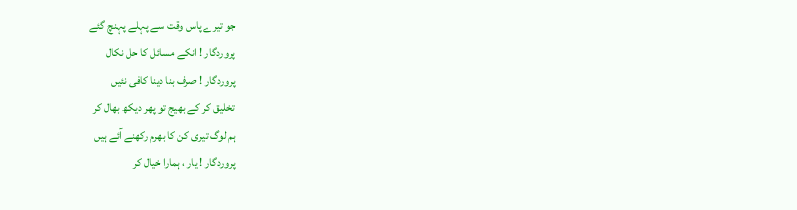جو تیرے پاس وقت سے پہلے پہنچ گئے
پروردگار ! انکے مسائل کا حل نکال
پروردگار ! صرف بنا دینا کافی نئیں
تخلیق کر کے بھیج تو پھر دیکھ بھال کر
ہم لوگ تیری کن کا بھرم رکھنے آئے ہیں
پروردگار ! یار ، ہمارا خیال کر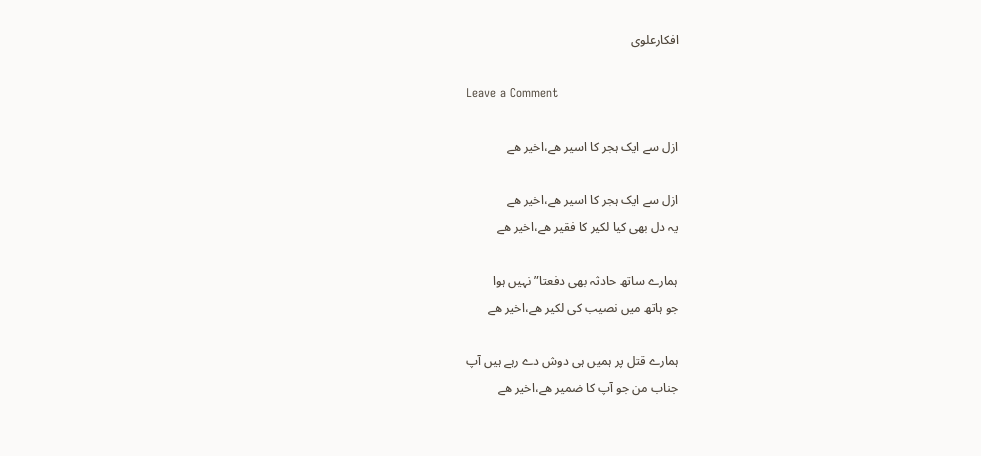افکارعلوی

Leave a Comment

ازل سے ایک ہجر کا اسیر ھے،اخیر ھے

ازل سے ایک ہجر کا اسیر ھے،اخیر ھے
یہ دل بھی کیا لکیر کا فقیر ھے،اخیر ھے

ہمارے ساتھ حادثہ بھی دفعتا” نہیں ہوا
جو ہاتھ میں نصیب کی لکیر ھے،اخیر ھے

ہمارے قتل پر ہمیں ہی دوش دے رہے ہیں آپ
جناب من جو آپ کا ضمیر ھے،اخیر ھے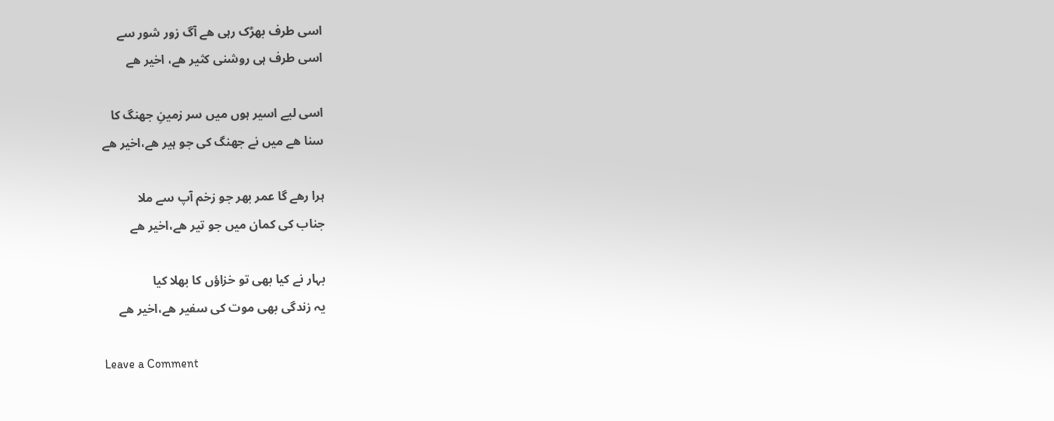اسی طرف بھڑک رہی ھے آگ زور شور سے
اسی طرف ہی روشنی کثیر ھے، اخیر ھے

اسی لیے اسیر ہوں میں سر زمینِ جھنگ کا
سنا ھے میں نے جھنگ کی جو ہیر ھے،اخیر ھے

ہرا رھے گا عمر بھر جو زخم آپ سے ملا
جناب کی کمان میں جو تیر ھے،اخیر ھے

بہار نے کیا بھی تو خزاؤں کا بھلا کیا
یہ زندگی بھی موت کی سفیر ھے،اخیر ھے

Leave a Comment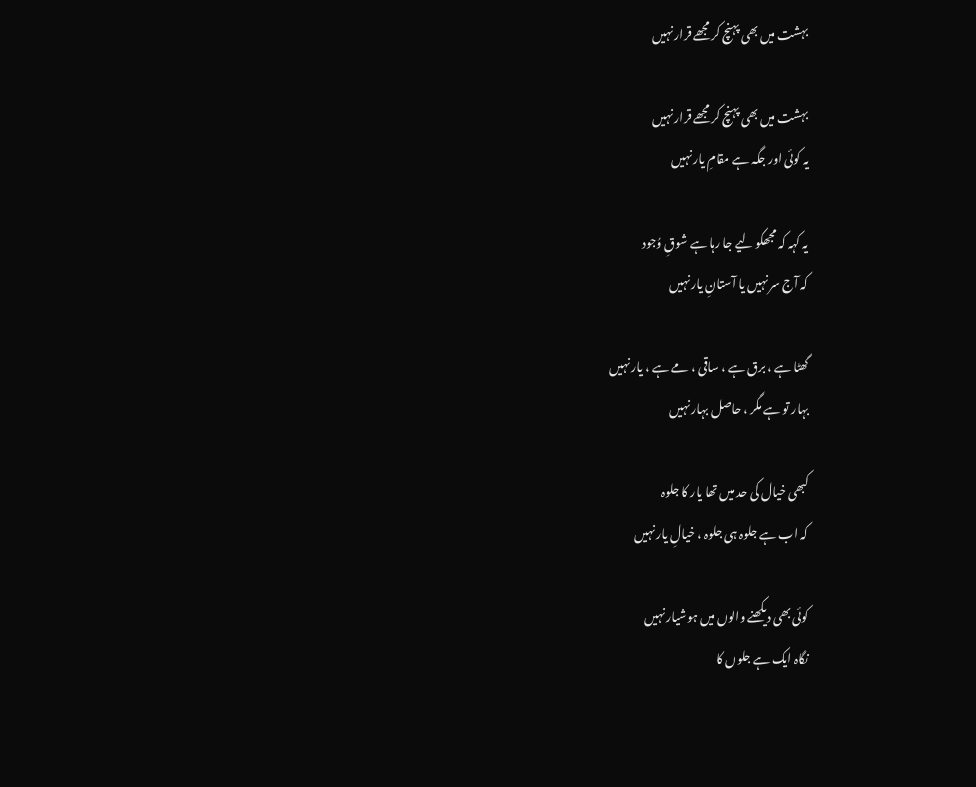بہشت میں بھی پہنچ کر مجھے قرار نہیں

بہشت میں بھی پہنچ کر مجھے قرار نہیں
یہ کوئی اور جگہ ہے مقامِ یار نہیں

یہ کہہ کہ مجھکو لیے جا رہا ہے شوقِ وُجود
کہ آج سر نہیں یا آستانِ یار نہیں

گھٹا ہے ، برق ہے ، ساقی ، مے ہے ، یار نہیں
بہار تو ہے مگر ، حاصل بہار نہیں

کبھی خیال کی حد میں تھا یار کا جلوہ
کہ اب ہے جلوہ ہی جلوہ ، خیالِ یار نہیں

کوئی بھی دیکھنے والوں میں ہوشیار نہیں
نگاہ ایک ہے جلوں کا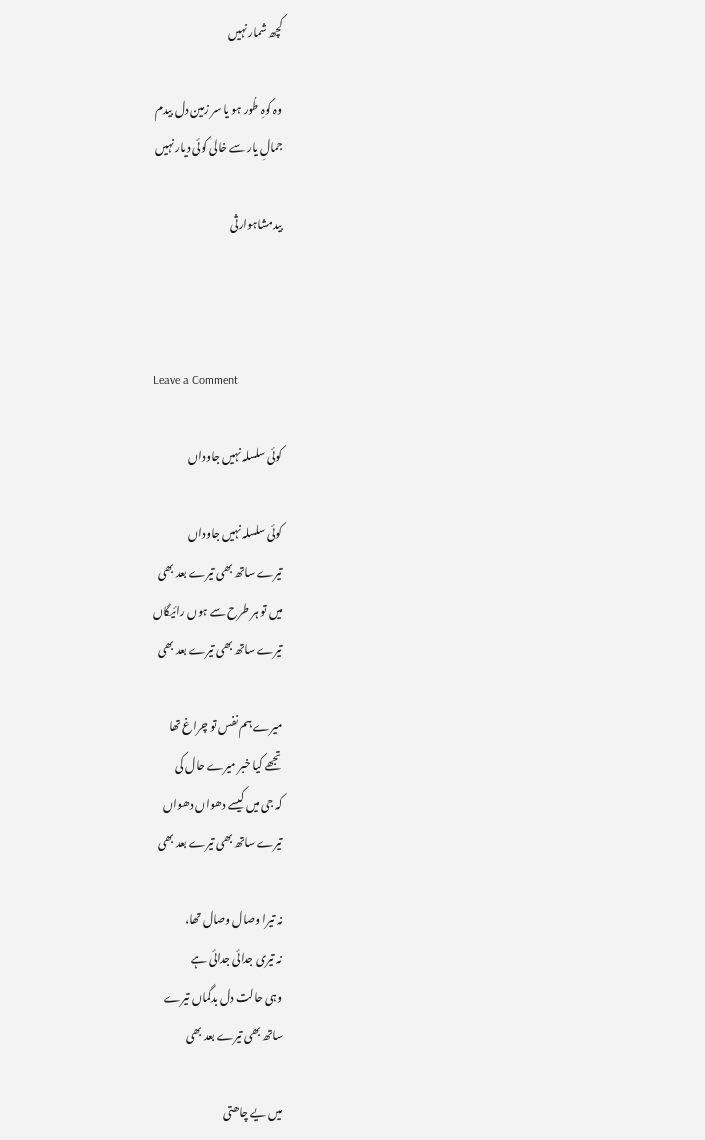کچھ شمار نہیں

وہ کوہِ طُور ہو یا سر زمین دل بیدم
جمالِ یار سے خالی کوئی دیار نہیں

بیدمشاہوارثی



Leave a Comment

کوئی سلسلہ نہیں جاوداں

کوئی سلسلہ نہیں جاوداں
تیرے ساتھ بھی تیرے بعد بھی
میں تو ہر طرح سے ہوں رائیگاں
تیرے ساتھ بھی تیرے بعد بھی

میرے ہم نفس تو چراغ تھا
تجھے کیا خبر میرے حال کی
کہ جی میں کیسے دھواں دھواں
تیرے ساتھ بھی تیرے بعد بھی

نہ تیرا وصال وصال تھا،
نہ تیری جدائی جدائی ہے
وہی حالت دل بدگماں تیرے
ساتھ بھی تیرے بعد بھی

میں یے چاھتی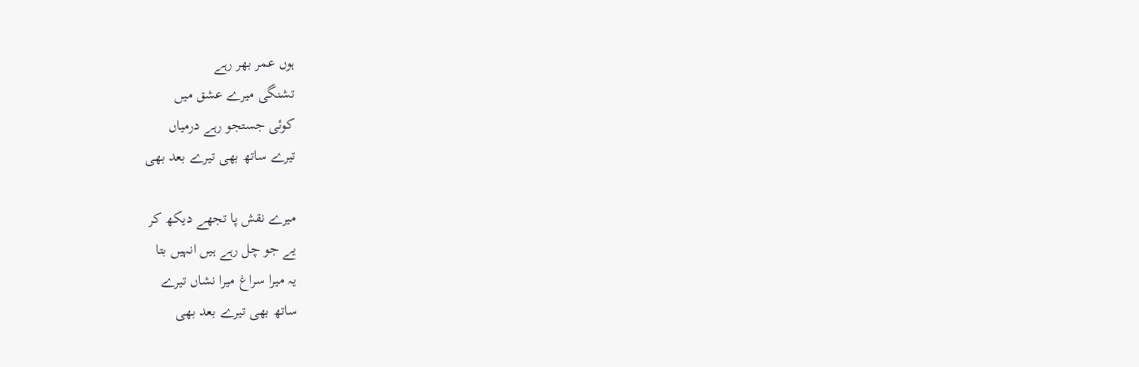ہوں عمر بھر رہے
تشنگی میرے عشق میں
کوئی جستجو رہے درمیاں
تیرے ساتھ بھی تیرے بعد بھی

میرے نقش پا تجھے دیکھ کر
یے جو چل رہے ہیں انہیں بتا
یہ میرا سراغ میرا نشاں تیرے
ساتھ بھی تیرے بعد بھی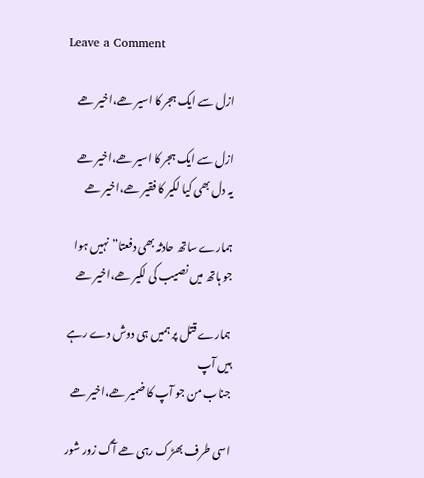Leave a Comment

ازل سے ایک ہجر کا اسیر ھے،اخیر ھے

ازل سے ایک ہجر کا اسیر ھے،اخیر ھے
یہ دل بھی کیا لکیر کا فقیر ھے،اخیر ھے

ہمارے ساتھ حادثہ بھی دفعتا” نہیں ہوا
جو ہاتھ میں نصیب کی لکیر ھے،اخیر ھے

ہمارے قتل پر ہمیں ہی دوش دے رہے ہیں آپ
جناب من جو آپ کا ضمیر ھے،اخیر ھے

اسی طرف بھڑک رہی ھے آگ زور شور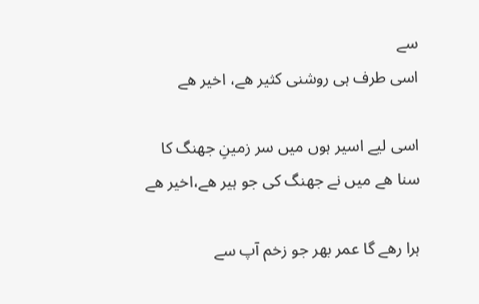سے
اسی طرف ہی روشنی کثیر ھے، اخیر ھے

اسی لیے اسیر ہوں میں سر زمینِ جھنگ کا
سنا ھے میں نے جھنگ کی جو ہیر ھے،اخیر ھے

ہرا رھے گا عمر بھر جو زخم آپ سے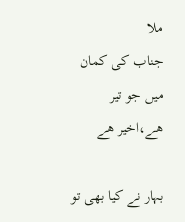ملا
جناب کی کمان میں جو تیر ھے،اخیر ھے

بہار نے کیا بھی تو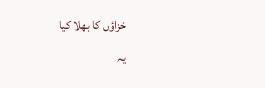خزاؤں کا بھلا کیا
یہ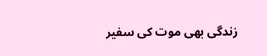زندگی بھی موت کی سفیر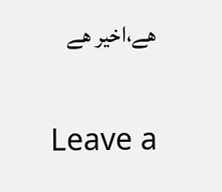ھے،اخیر ھے

Leave a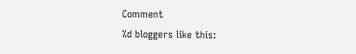Comment
%d bloggers like this: